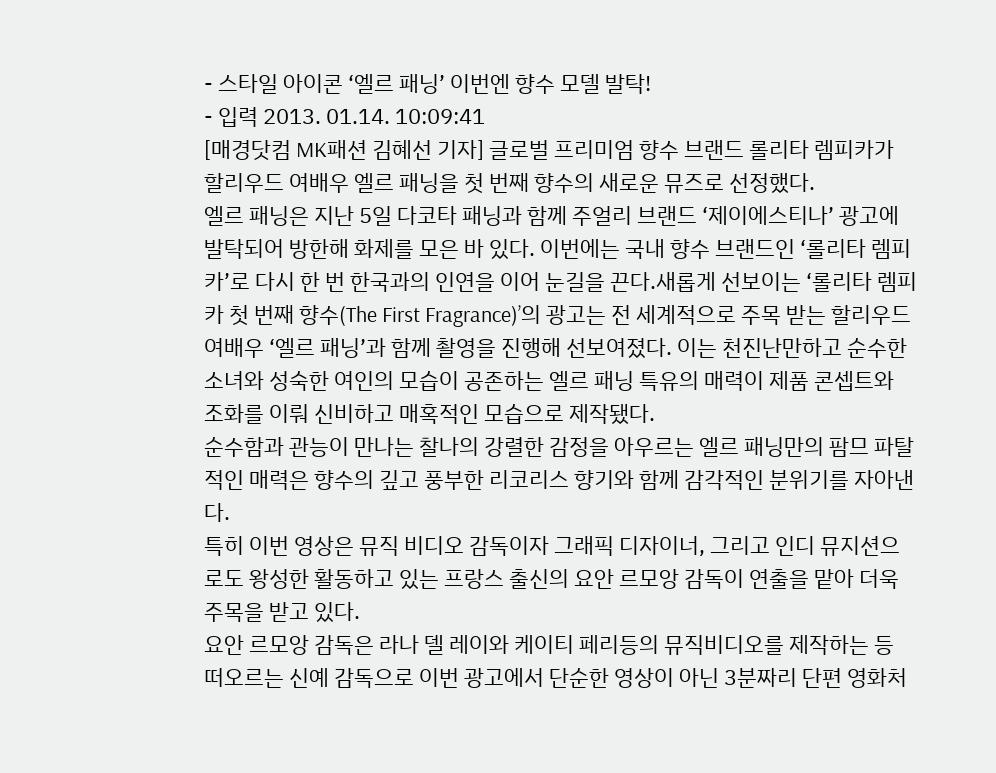- 스타일 아이콘 ‘엘르 패닝’ 이번엔 향수 모델 발탁!
- 입력 2013. 01.14. 10:09:41
[매경닷컴 MK패션 김혜선 기자] 글로벌 프리미엄 향수 브랜드 롤리타 렘피카가 할리우드 여배우 엘르 패닝을 첫 번째 향수의 새로운 뮤즈로 선정했다.
엘르 패닝은 지난 5일 다코타 패닝과 함께 주얼리 브랜드 ‘제이에스티나’ 광고에 발탁되어 방한해 화제를 모은 바 있다. 이번에는 국내 향수 브랜드인 ‘롤리타 렘피카’로 다시 한 번 한국과의 인연을 이어 눈길을 끈다.새롭게 선보이는 ‘롤리타 렘피카 첫 번째 향수(The First Fragrance)’의 광고는 전 세계적으로 주목 받는 할리우드 여배우 ‘엘르 패닝’과 함께 촬영을 진행해 선보여졌다. 이는 천진난만하고 순수한 소녀와 성숙한 여인의 모습이 공존하는 엘르 패닝 특유의 매력이 제품 콘셉트와 조화를 이뤄 신비하고 매혹적인 모습으로 제작됐다.
순수함과 관능이 만나는 찰나의 강렬한 감정을 아우르는 엘르 패닝만의 팜므 파탈적인 매력은 향수의 깊고 풍부한 리코리스 향기와 함께 감각적인 분위기를 자아낸다.
특히 이번 영상은 뮤직 비디오 감독이자 그래픽 디자이너, 그리고 인디 뮤지션으로도 왕성한 활동하고 있는 프랑스 출신의 요안 르모앙 감독이 연출을 맡아 더욱 주목을 받고 있다.
요안 르모앙 감독은 라나 델 레이와 케이티 페리등의 뮤직비디오를 제작하는 등 떠오르는 신예 감독으로 이번 광고에서 단순한 영상이 아닌 3분짜리 단편 영화처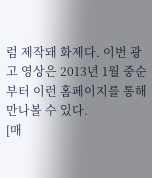럼 제작돼 화제다. 이번 광고 영상은 2013년 1월 중순부터 이런 홈페이지를 통해 만나볼 수 있다.
[매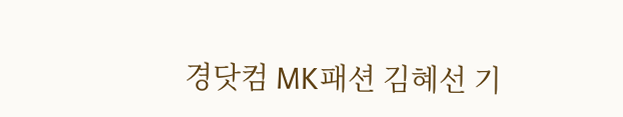경닷컴 MK패션 김혜선 기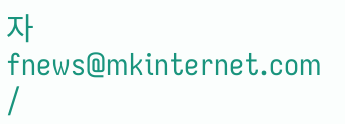자 fnews@mkinternet.com /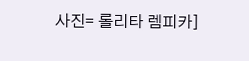사진= 롤리타 렘피카]